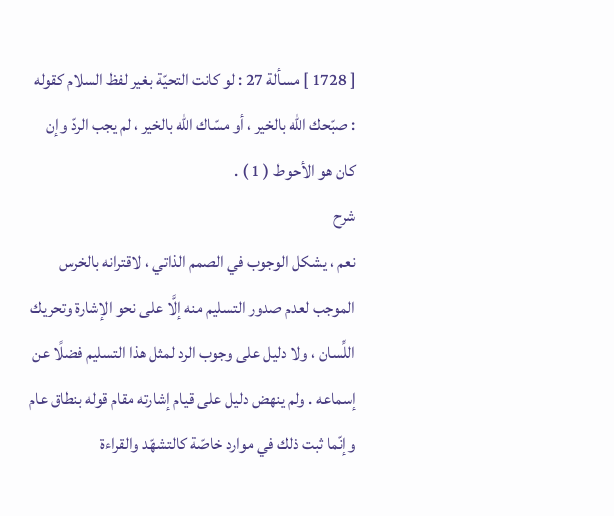[ 1728 ] مسألة 27 : لو كانت التحيّة بغير لفظ السلام كقوله : صبّحك الله بالخير ، أو مسّاك الله بالخير ، لم يجب الردّ وإن كان هو الأحوط ( 1 ) .
شرح
نعم ، يشكل الوجوب في الصمم الذاتي ، لاقترانه بالخرس الموجب لعدم صدور التسليم منه إلَّا على نحو الإشارة وتحريك اللِّسان ، ولا دليل على وجوب الرد لمثل هذا التسليم فضلًا عن إسماعه . ولم ينهض دليل على قيام إشارته مقام قوله بنطاق عام وإنّما ثبت ذلك في موارد خاصّة كالتشهّد والقراءة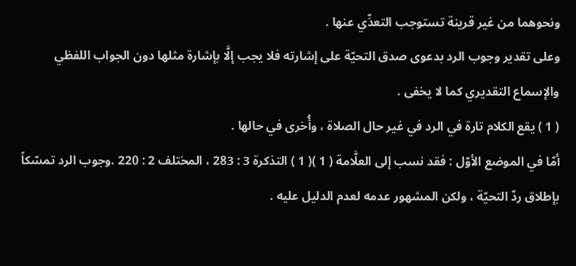ونحوهما من غير قرينة تستوجب التعدِّي عنها .
وعلى تقدير وجوب الرد بدعوى صدق التحيّة على إشارته فلا يجب إلَّا بإشارة مثلها دون الجواب اللفظي والإسماع التقديري كما لا يخفى .
( 1 ) يقع الكلام تارة في الرد في غير حال الصلاة ، وأُخرى في حالها .
أمّا في الموضع الأوّل : فقد نسب إلى العلَّامة ( 1 )( 1 ) التذكرة 3 : 283 ، المختلف 2 : 220 .وجوب الرد تمسّكاً بإطلاق ردّ التحيّة ، ولكن المشهور عدمه لعدم الدليل عليه .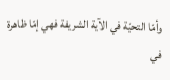وأمّا التحيّة في الآية الشريفة فهي إمّا ظاهرة في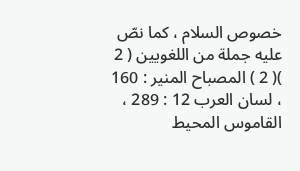خصوص السلام ، كما نصّ عليه جملة من اللغويين ( 2 )( 2 ) المصباح المنير : 160 ، لسان العرب 12 : 289 ، القاموس المحيط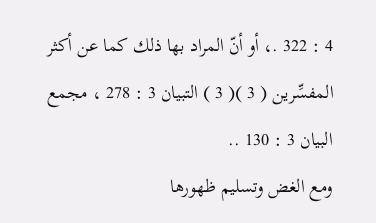4 : 322 .، أو أنّ المراد بها ذلك كما عن أكثر المفسِّرين ( 3 )( 3 ) التبيان 3 : 278 ، مجمع البيان 3 : 130 ..
ومع الغض وتسليم ظهورها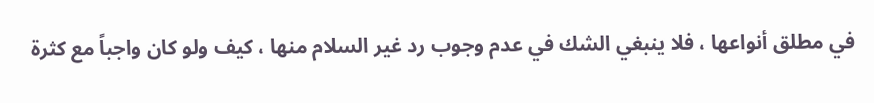في مطلق أنواعها ، فلا ينبغي الشك في عدم وجوب رد غير السلام منها ، كيف ولو كان واجباً مع كثرة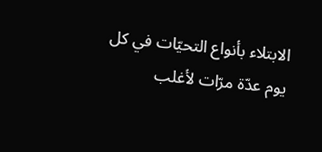الابتلاء بأنواع التحيّات في كل يوم عدّة مرّات لأغلب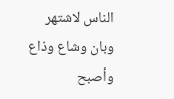الناس لاشتهر وبان وشاع وذاع وأصبح